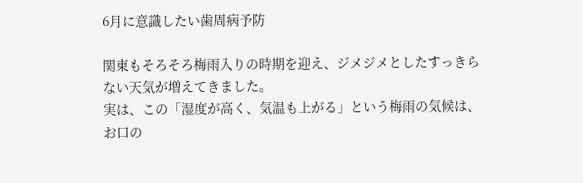6月に意識したい歯周病予防

関東もそろそろ梅雨入りの時期を迎え、ジメジメとしたすっきらない天気が増えてきました。
実は、この「湿度が高く、気温も上がる」という梅雨の気候は、お口の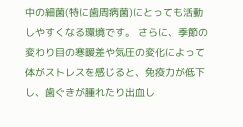中の細菌(特に歯周病菌)にとっても活動しやすくなる環境です。 さらに、季節の変わり目の寒暖差や気圧の変化によって体がストレスを感じると、免疫力が低下し、歯ぐきが腫れたり出血し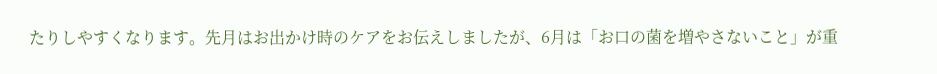たりしやすくなります。先月はお出かけ時のケアをお伝えしましたが、6月は「お口の菌を増やさないこと」が重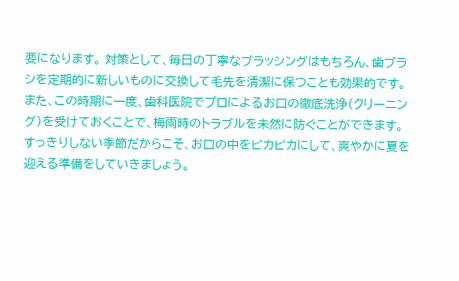要になります。 対策として、毎日の丁寧なブラッシングはもちろん、歯ブラシを定期的に新しいものに交換して毛先を清潔に保つことも効果的です。また、この時期に一度、歯科医院でプロによるお口の徹底洗浄(クリーニング)を受けておくことで、梅雨時のトラブルを未然に防ぐことができます。
すっきりしない季節だからこそ、お口の中をピカピカにして、爽やかに夏を迎える準備をしていきましょう。